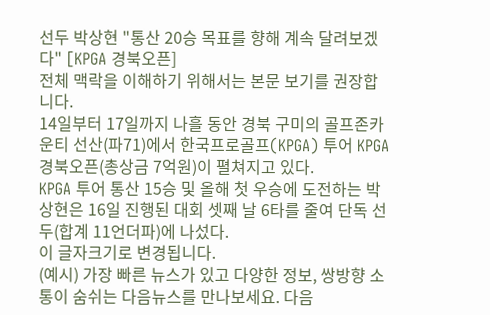선두 박상현 "통산 20승 목표를 향해 계속 달려보겠다" [KPGA 경북오픈]
전체 맥락을 이해하기 위해서는 본문 보기를 권장합니다.
14일부터 17일까지 나흘 동안 경북 구미의 골프존카운티 선산(파71)에서 한국프로골프(KPGA) 투어 KPGA 경북오픈(총상금 7억원)이 펼쳐지고 있다.
KPGA 투어 통산 15승 및 올해 첫 우승에 도전하는 박상현은 16일 진행된 대회 셋째 날 6타를 줄여 단독 선두(합계 11언더파)에 나섰다.
이 글자크기로 변경됩니다.
(예시) 가장 빠른 뉴스가 있고 다양한 정보, 쌍방향 소통이 숨쉬는 다음뉴스를 만나보세요. 다음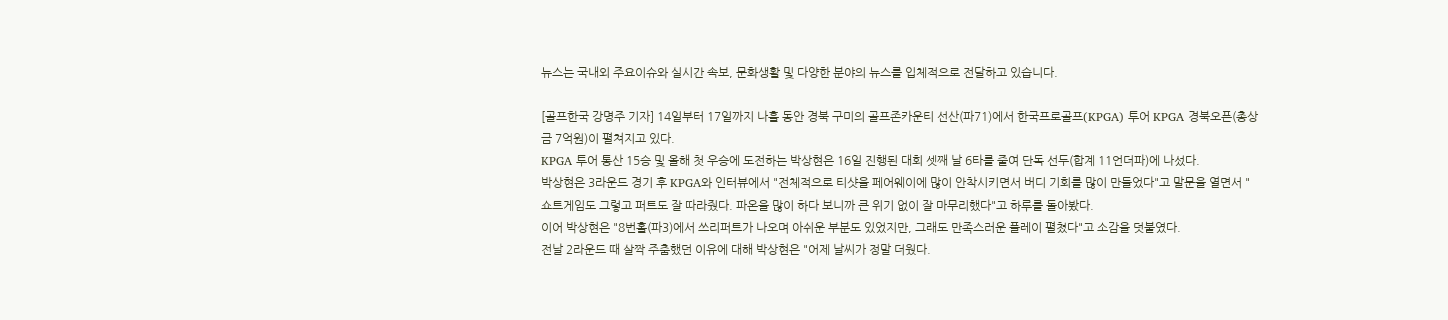뉴스는 국내외 주요이슈와 실시간 속보, 문화생활 및 다양한 분야의 뉴스를 입체적으로 전달하고 있습니다.

[골프한국 강명주 기자] 14일부터 17일까지 나흘 동안 경북 구미의 골프존카운티 선산(파71)에서 한국프로골프(KPGA) 투어 KPGA 경북오픈(총상금 7억원)이 펼쳐지고 있다.
KPGA 투어 통산 15승 및 올해 첫 우승에 도전하는 박상현은 16일 진행된 대회 셋째 날 6타를 줄여 단독 선두(합계 11언더파)에 나섰다.
박상현은 3라운드 경기 후 KPGA와 인터뷰에서 "전체적으로 티샷을 페어웨이에 많이 안착시키면서 버디 기회를 많이 만들었다"고 말문을 열면서 "쇼트게임도 그렇고 퍼트도 잘 따라줬다. 파온을 많이 하다 보니까 큰 위기 없이 잘 마무리했다"고 하루를 돌아봤다.
이어 박상현은 "8번홀(파3)에서 쓰리퍼트가 나오며 아쉬운 부분도 있었지만, 그래도 만족스러운 플레이 펼쳤다"고 소감을 덧붙였다.
전날 2라운드 때 살짝 주춤했던 이유에 대해 박상현은 "어제 날씨가 정말 더웠다.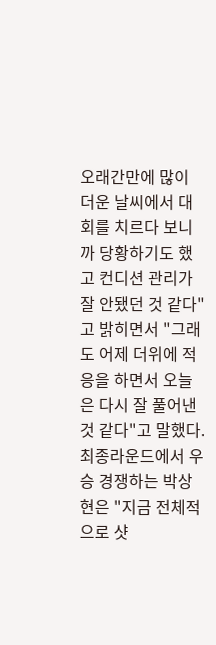오래간만에 많이 더운 날씨에서 대회를 치르다 보니까 당황하기도 했고 컨디션 관리가 잘 안됐던 것 같다"고 밝히면서 "그래도 어제 더위에 적응을 하면서 오늘은 다시 잘 풀어낸 것 같다"고 말했다.
최종라운드에서 우승 경쟁하는 박상현은 "지금 전체적으로 샷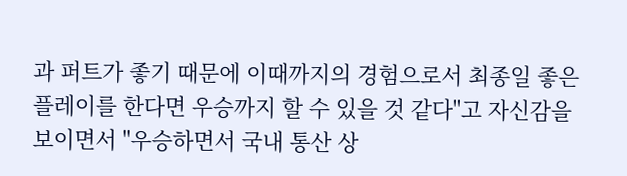과 퍼트가 좋기 때문에 이때까지의 경험으로서 최종일 좋은 플레이를 한다면 우승까지 할 수 있을 것 같다"고 자신감을 보이면서 "우승하면서 국내 통산 상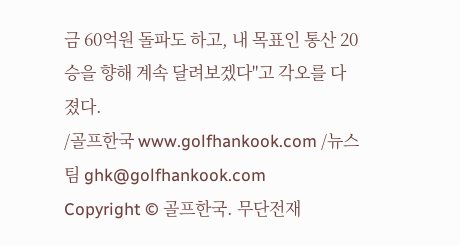금 60억원 돌파도 하고, 내 목표인 통산 20승을 향해 계속 달려보겠다"고 각오를 다졌다.
/골프한국 www.golfhankook.com /뉴스팀 ghk@golfhankook.com
Copyright © 골프한국. 무단전재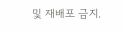및 재배포 금지.